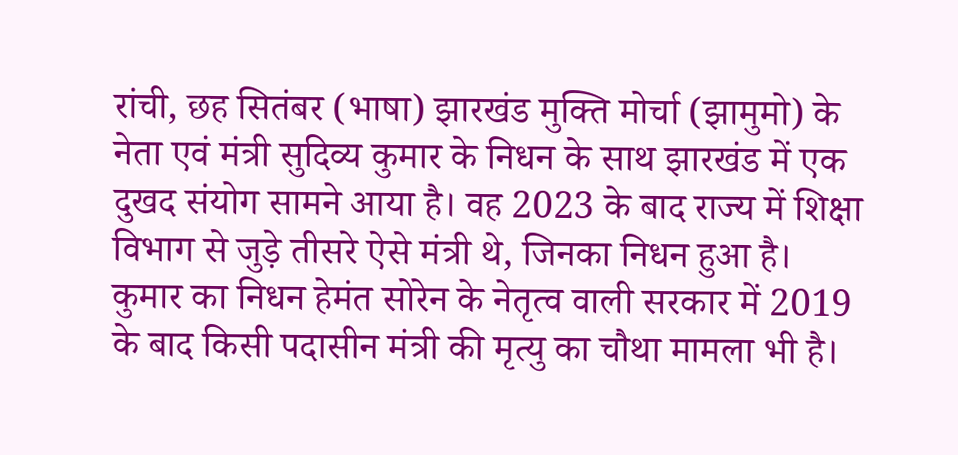रांची, छह सितंबर (भाषा) झारखंड मुक्ति मोर्चा (झामुमो) के नेता एवं मंत्री सुदिव्य कुमार के निधन के साथ झारखंड में एक दुखद संयोग सामने आया है। वह 2023 के बाद राज्य में शिक्षा विभाग से जुड़े तीसरे ऐसे मंत्री थे, जिनका निधन हुआ है।
कुमार का निधन हेमंत सोरेन के नेतृत्व वाली सरकार में 2019 के बाद किसी पदासीन मंत्री की मृत्यु का चौथा मामला भी है।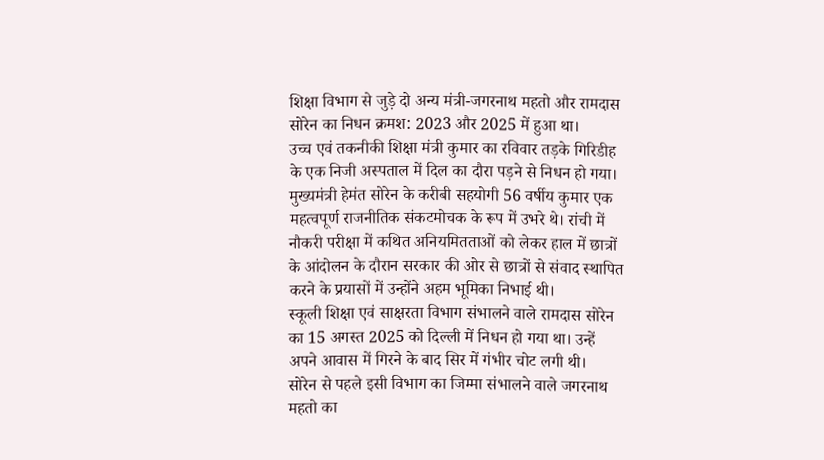शिक्षा विभाग से जुड़े दो अन्य मंत्री-जगरनाथ महतो और रामदास सोरेन का निधन क्रमश: 2023 और 2025 में हुआ था।
उच्च एवं तकनीकी शिक्षा मंत्री कुमार का रविवार तड़के गिरिडीह के एक निजी अस्पताल में दिल का दौरा पड़ने से निधन हो गया।
मुख्यमंत्री हेमंत सोरेन के करीबी सहयोगी 56 वर्षीय कुमार एक महत्वपूर्ण राजनीतिक संकटमोचक के रूप में उभरे थे। रांची में नौकरी परीक्षा में कथित अनियमितताओं को लेकर हाल में छात्रों के आंदोलन के दौरान सरकार की ओर से छात्रों से संवाद स्थापित करने के प्रयासों में उन्होंने अहम भूमिका निभाई थी।
स्कूली शिक्षा एवं साक्षरता विभाग संभालने वाले रामदास सोरेन का 15 अगस्त 2025 को दिल्ली में निधन हो गया था। उन्हें अपने आवास में गिरने के बाद सिर में गंभीर चोट लगी थी।
सोरेन से पहले इसी विभाग का जिम्मा संभालने वाले जगरनाथ महतो का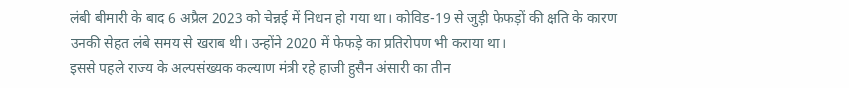लंबी बीमारी के बाद 6 अप्रैल 2023 को चेन्नई में निधन हो गया था। कोविड-19 से जुड़ी फेफड़ों की क्षति के कारण उनकी सेहत लंबे समय से खराब थी। उन्होंने 2020 में फेफड़े का प्रतिरोपण भी कराया था।
इससे पहले राज्य के अल्पसंख्यक कल्याण मंत्री रहे हाजी हुसैन अंसारी का तीन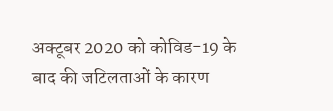अक्टूबर 2020 को कोविड-19 के बाद की जटिलताओं के कारण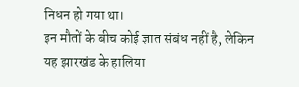निधन हो गया था।
इन मौतों के बीच कोई ज्ञात संबंध नहीं है, लेकिन यह झारखंड के हालिया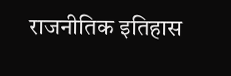राजनीतिक इतिहास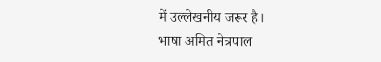में उल्लेखनीय जरूर है।
भाषा अमित नेत्रपाल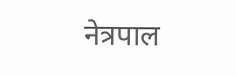नेत्रपाल